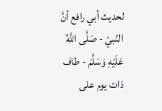لحديث أبي رافع أنَّ النّبيّ - صَلَّى اللَّهُ عَلَيْهِ وَسَلَّمَ - طاف ذات يوم على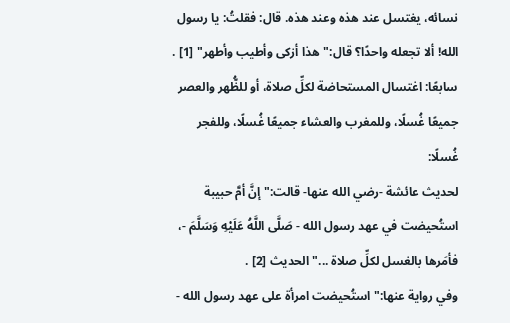نسائه، يغتسل عند هذه وعند هذه. قال: فقلتُ: يا رسول الله! ألا تجعله واحدًا؟ قال:"هذا أزكى وأطيب وأطهر" [1] .
سابعًا: اغتسال المستحاضة لكلِّ صلاة، أو للظُّهر والعصر جميعًا غُسلًا، وللمغرب والعشاء جميعًا غُسلًا، وللفجر غُسلًا:
لحديث عائشة -رضي الله عنها- قالت:"إنَّ أمَّ حبيبة استُحيضت في عهد رسول الله - صَلَّى اللَّهُ عَلَيْهِ وَسَلَّمَ -، فأمَرها بالغسل لكلِّ صلاة ..."الحديث [2] .
وفي رواية عنها:"استُحيضت امرأة على عهد رسول الله -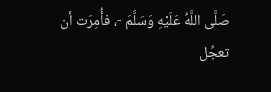صَلَّى اللَّهُ عَلَيْهِ وَسَلَّمَ -، فأُمِرَت أن تعجِّل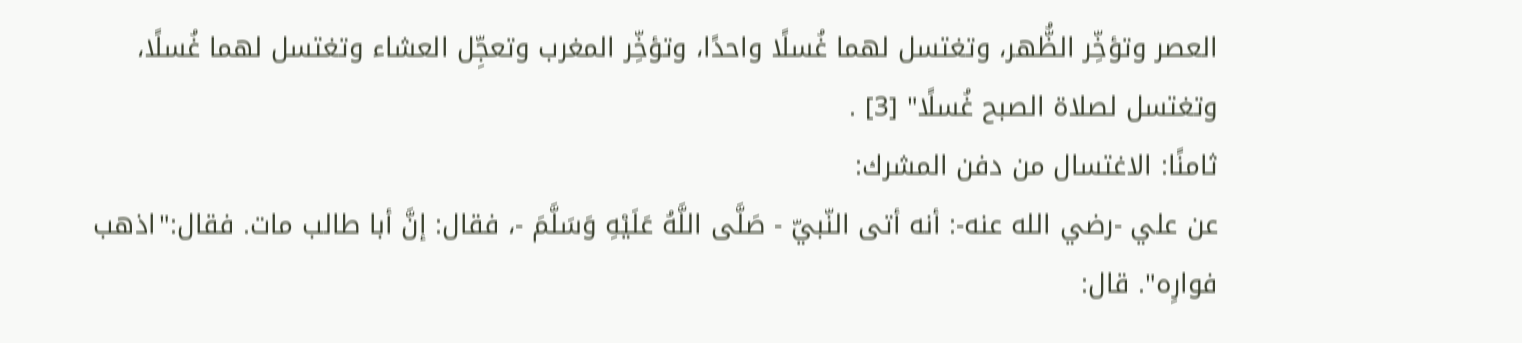العصر وتؤخِّر الظُّهر، وتغتسل لهما غُسلًا واحدًا، وتؤخِّر المغرب وتعجِّل العشاء وتغتسل لهما غُسلًا، وتغتسل لصلاة الصبح غُسلًا" [3] .
ثامنًا: الاغتسال من دفن المشرك:
عن علي -رضي الله عنه-: أنه أتى النّبيّ - صَلَّى اللَّهُ عَلَيْهِ وَسَلَّمَ -، فقال: إنَّ أبا طالب مات. فقال:"اذهب فوارِه". قال: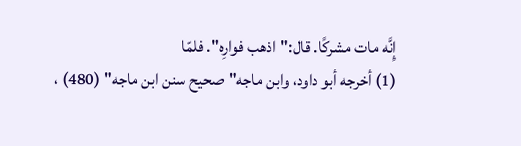إِنَّه مات مشركًا. قال:"اذهب فوارِه". فلمّا
(1) أخرجه أبو داود، وابن ماجه"صحيح سنن ابن ماجه" (480) ،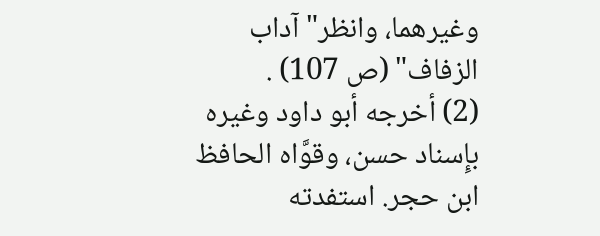وغيرهما، وانظر"آداب الزفاف" (ص 107) .
(2) أخرجه أبو داود وغيره بإِسناد حسن، وقوَّاه الحافظ ابن حجر. استفدته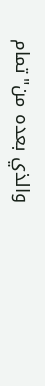والذي بعده من"تمام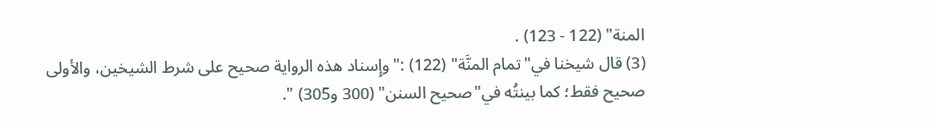المنة" (122 - 123) .
(3) قال شيخنا في"تمام المنَّة" (122) :"وإِسناد هذه الرواية صحيح على شرط الشيخين، والأولى صحيح فقط؛ كما بينتُه في"صحيح السنن" (300 و305) ".